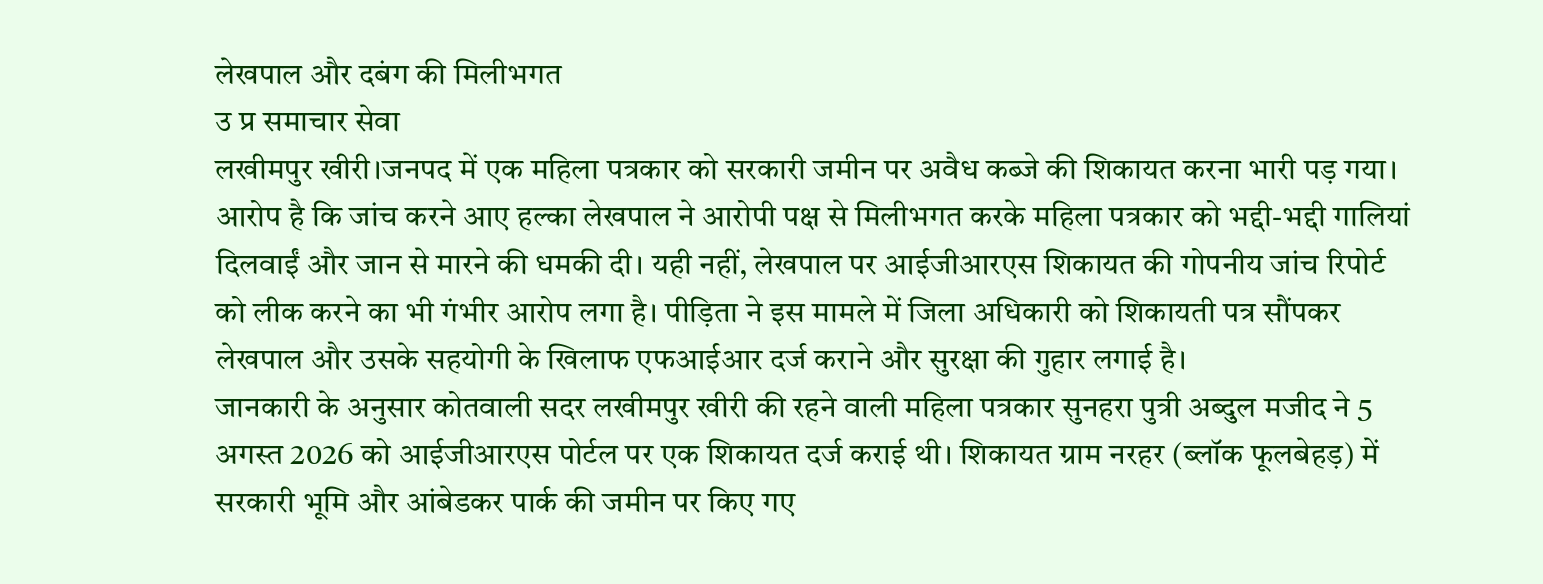लेखपाल और दबंग की मिलीभगत
उ प्र समाचार सेवा
लखीमपुर खीरी।जनपद में एक महिला पत्रकार को सरकारी जमीन पर अवैध कब्जे की शिकायत करना भारी पड़ गया। आरोप है कि जांच करने आए हल्का लेखपाल ने आरोपी पक्ष से मिलीभगत करके महिला पत्रकार को भद्दी-भद्दी गालियां दिलवाईं और जान से मारने की धमकी दी। यही नहीं, लेखपाल पर आईजीआरएस शिकायत की गोपनीय जांच रिपोर्ट को लीक करने का भी गंभीर आरोप लगा है। पीड़िता ने इस मामले में जिला अधिकारी को शिकायती पत्र सौंपकर लेखपाल और उसके सहयोगी के खिलाफ एफआईआर दर्ज कराने और सुरक्षा की गुहार लगाई है।
जानकारी के अनुसार कोतवाली सदर लखीमपुर खीरी की रहने वाली महिला पत्रकार सुनहरा पुत्री अब्दुल मजीद ने 5 अगस्त 2026 को आईजीआरएस पोर्टल पर एक शिकायत दर्ज कराई थी। शिकायत ग्राम नरहर (ब्लॉक फूलबेहड़) में सरकारी भूमि और आंबेडकर पार्क की जमीन पर किए गए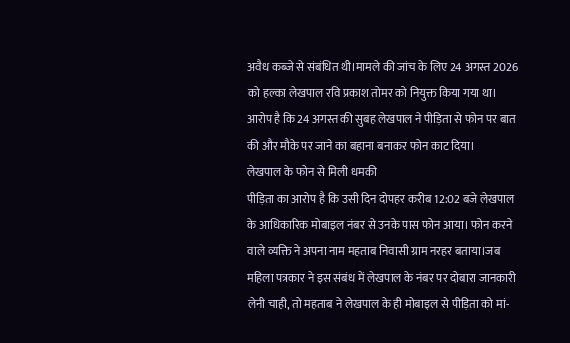अवैध कब्जे से संबंधित थी।मामले की जांच के लिए 24 अगस्त 2026 को हल्का लेखपाल रवि प्रकाश तोमर को नियुक्त किया गया था। आरोप है कि 24 अगस्त की सुबह लेखपाल ने पीड़िता से फोन पर बात की और मौके पर जाने का बहाना बनाकर फोन काट दिया।
लेखपाल के फोन से मिली धमकी
पीड़िता का आरोप है कि उसी दिन दोपहर करीब 12:02 बजे लेखपाल के आधिकारिक मोबाइल नंबर से उनके पास फोन आया। फोन करने वाले व्यक्ति ने अपना नाम महताब निवासी ग्राम नरहर बताया।जब महिला पत्रकार ने इस संबंध में लेखपाल के नंबर पर दोबारा जानकारी लेनी चाही, तो महताब ने लेखपाल के ही मोबाइल से पीड़िता को मां-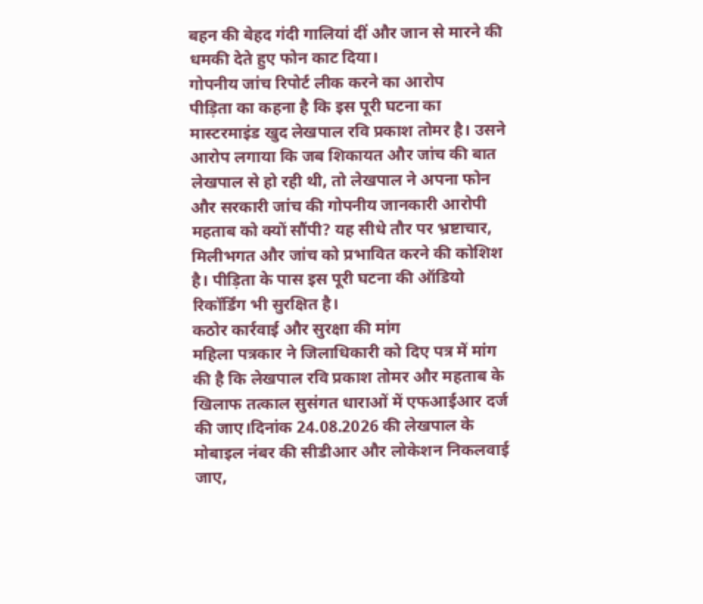बहन की बेहद गंदी गालियां दीं और जान से मारने की धमकी देते हुए फोन काट दिया।
गोपनीय जांच रिपोर्ट लीक करने का आरोप
पीड़िता का कहना है कि इस पूरी घटना का मास्टरमाइंड खुद लेखपाल रवि प्रकाश तोमर है। उसने आरोप लगाया कि जब शिकायत और जांच की बात लेखपाल से हो रही थी, तो लेखपाल ने अपना फोन और सरकारी जांच की गोपनीय जानकारी आरोपी महताब को क्यों सौंपी? यह सीधे तौर पर भ्रष्टाचार, मिलीभगत और जांच को प्रभावित करने की कोशिश है। पीड़िता के पास इस पूरी घटना की ऑडियो रिकॉर्डिंग भी सुरक्षित है।
कठोर कार्रवाई और सुरक्षा की मांग
महिला पत्रकार ने जिलाधिकारी को दिए पत्र में मांग की है कि लेखपाल रवि प्रकाश तोमर और महताब के खिलाफ तत्काल सुसंगत धाराओं में एफआईआर दर्ज की जाए।दिनांक 24.08.2026 की लेखपाल के मोबाइल नंबर की सीडीआर और लोकेशन निकलवाई जाए,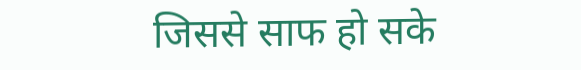जिससे साफ हो सके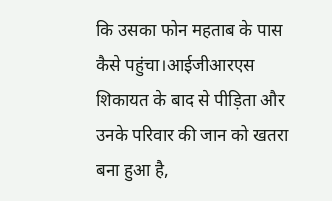कि उसका फोन महताब के पास कैसे पहुंचा।आईजीआरएस शिकायत के बाद से पीड़िता और उनके परिवार की जान को खतरा बना हुआ है,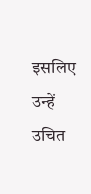इसलिए उन्हें उचित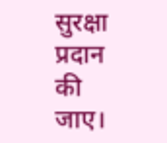सुरक्षा प्रदान की जाए।